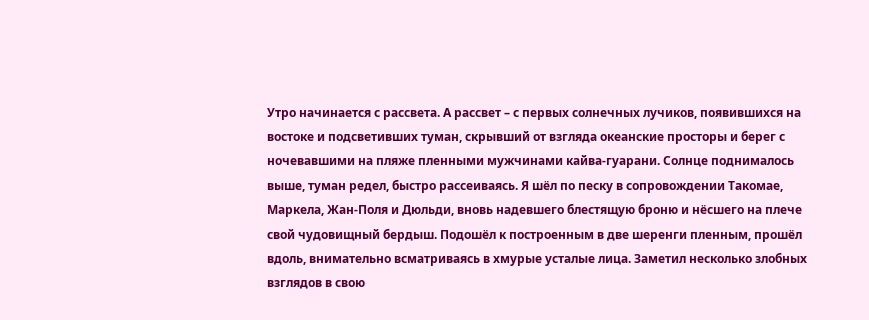Утро начинается с рассвета. А рассвет – с первых солнечных лучиков, появившихся на востоке и подсветивших туман, скрывший от взгляда океанские просторы и берег с ночевавшими на пляже пленными мужчинами кайва-гуарани. Солнце поднималось выше, туман редел, быстро рассеиваясь. Я шёл по песку в сопровождении Такомае, Маркела, Жан-Поля и Дюльди, вновь надевшего блестящую броню и нёсшего на плече свой чудовищный бердыш. Подошёл к построенным в две шеренги пленным, прошёл вдоль, внимательно всматриваясь в хмурые усталые лица. Заметил несколько злобных взглядов в свою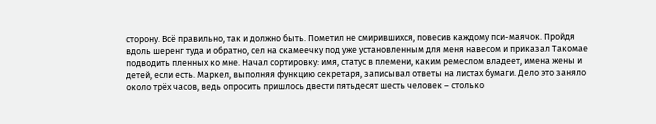сторону. Всё правильно, так и должно быть. Пометил не смирившихся, повесив каждому пси-маячок. Пройдя вдоль шеренг туда и обратно, сел на скамеечку под уже установленным для меня навесом и приказал Такомае подводить пленных ко мне. Начал сортировку: имя, статус в племени, каким ремеслом владеет, имена жены и детей, если есть. Маркел, выполняя функцию секретаря, записывал ответы на листах бумаги. Дело это заняло около трёх часов, ведь опросить пришлось двести пятьдесят шесть человек – столько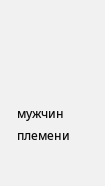мужчин племени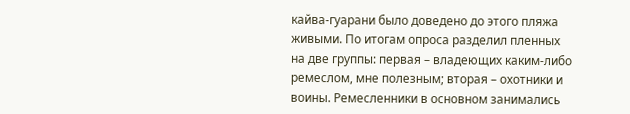кайва-гуарани было доведено до этого пляжа живыми. По итогам опроса разделил пленных на две группы: первая – владеющих каким-либо ремеслом, мне полезным; вторая – охотники и воины. Ремесленники в основном занимались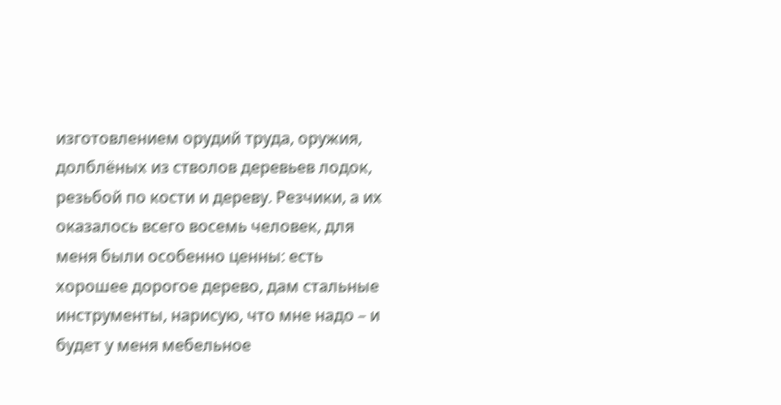изготовлением орудий труда, оружия, долблёных из стволов деревьев лодок, резьбой по кости и дереву. Резчики, а их оказалось всего восемь человек, для меня были особенно ценны: есть хорошее дорогое дерево, дам стальные инструменты, нарисую, что мне надо – и будет у меня мебельное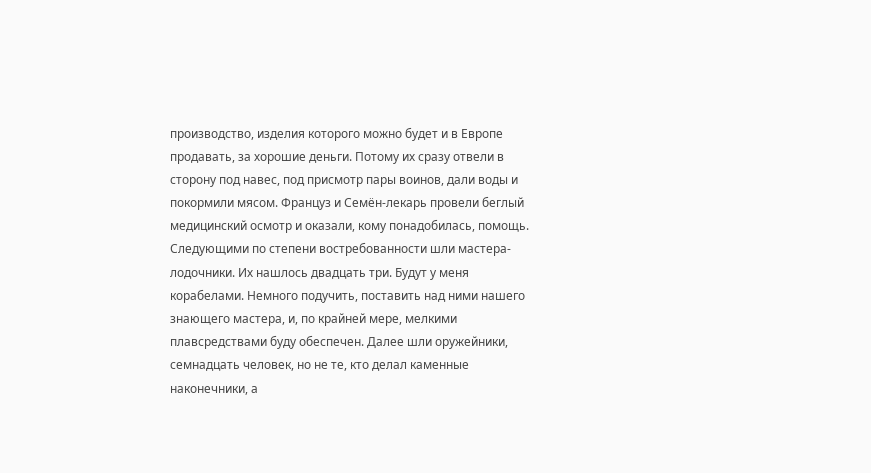производство, изделия которого можно будет и в Европе продавать, за хорошие деньги. Потому их сразу отвели в сторону под навес, под присмотр пары воинов, дали воды и покормили мясом. Француз и Семён-лекарь провели беглый медицинский осмотр и оказали, кому понадобилась, помощь. Следующими по степени востребованности шли мастера-лодочники. Их нашлось двадцать три. Будут у меня корабелами. Немного подучить, поставить над ними нашего знающего мастера, и, по крайней мере, мелкими плавсредствами буду обеспечен. Далее шли оружейники, семнадцать человек, но не те, кто делал каменные наконечники, а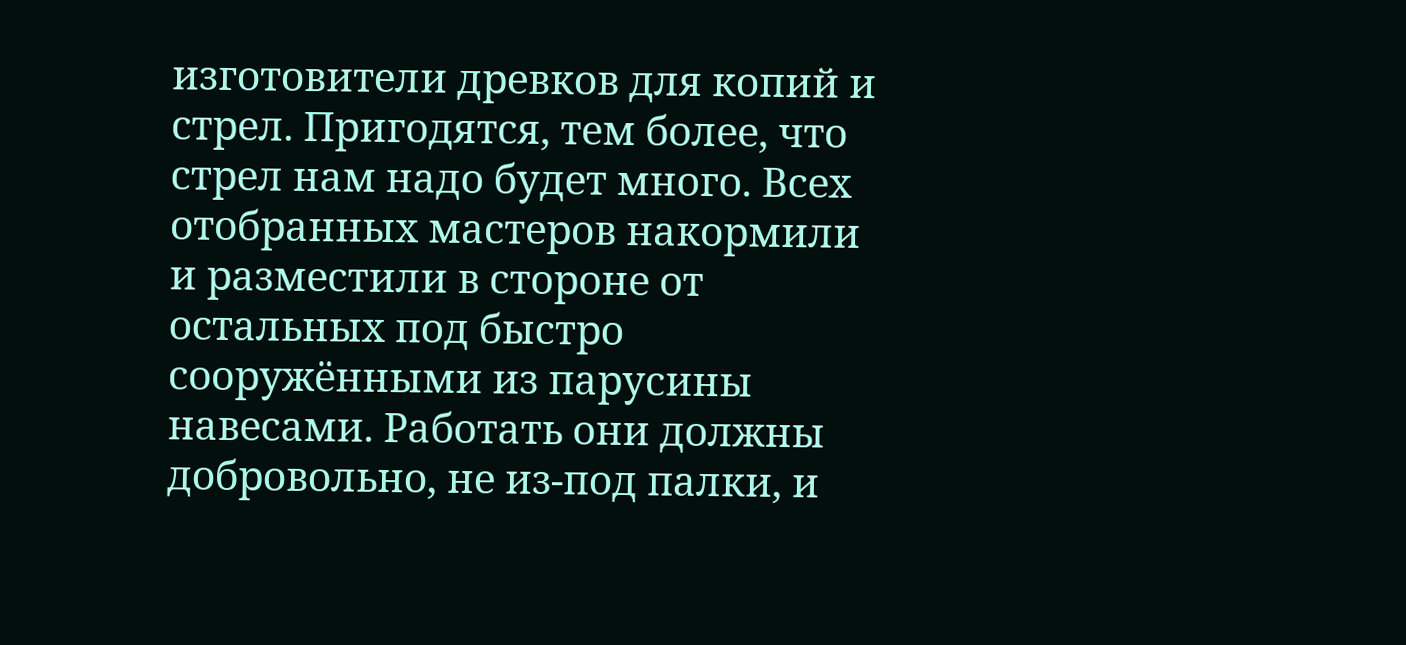изготовители древков для копий и стрел. Пригодятся, тем более, что стрел нам надо будет много. Всех отобранных мастеров накормили и разместили в стороне от остальных под быстро сооружёнными из парусины навесами. Работать они должны добровольно, не из-под палки, и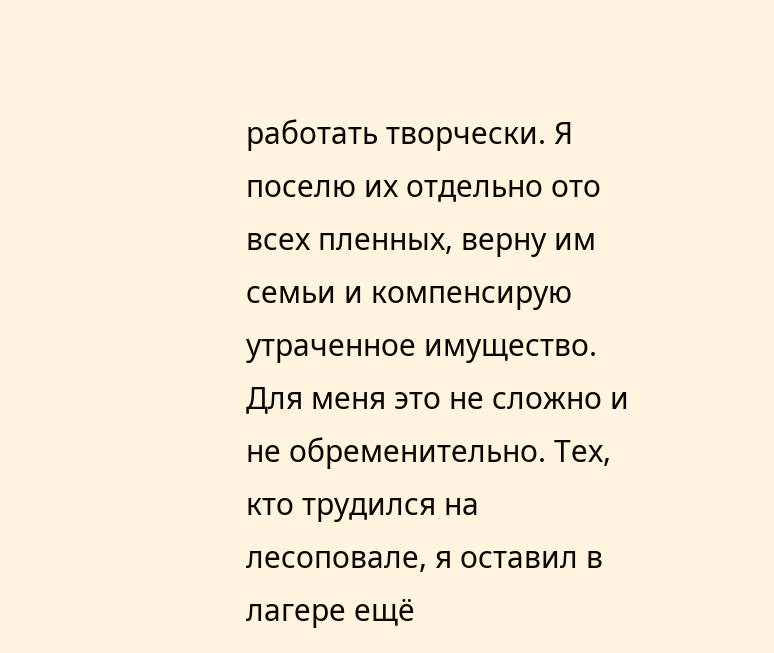работать творчески. Я поселю их отдельно ото всех пленных, верну им семьи и компенсирую утраченное имущество. Для меня это не сложно и не обременительно. Тех, кто трудился на лесоповале, я оставил в лагере ещё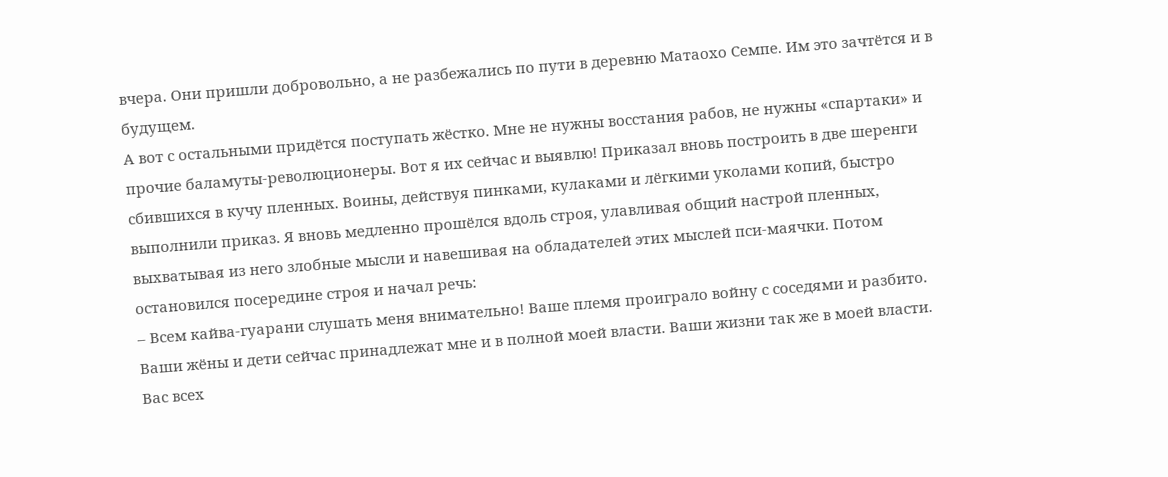вчера. Они пришли добровольно, а не разбежались по пути в деревню Матаохо Семпе. Им это зачтётся и в будущем.
А вот с остальными придётся поступать жёстко. Мне не нужны восстания рабов, не нужны «спартаки» и прочие баламуты-революционеры. Вот я их сейчас и выявлю! Приказал вновь построить в две шеренги сбившихся в кучу пленных. Воины, действуя пинками, кулаками и лёгкими уколами копий, быстро выполнили приказ. Я вновь медленно прошёлся вдоль строя, улавливая общий настрой пленных, выхватывая из него злобные мысли и навешивая на обладателей этих мыслей пси-маячки. Потом остановился посередине строя и начал речь:
– Всем кайва-гуарани слушать меня внимательно! Ваше племя проиграло войну с соседями и разбито. Ваши жёны и дети сейчас принадлежат мне и в полной моей власти. Ваши жизни так же в моей власти. Вас всех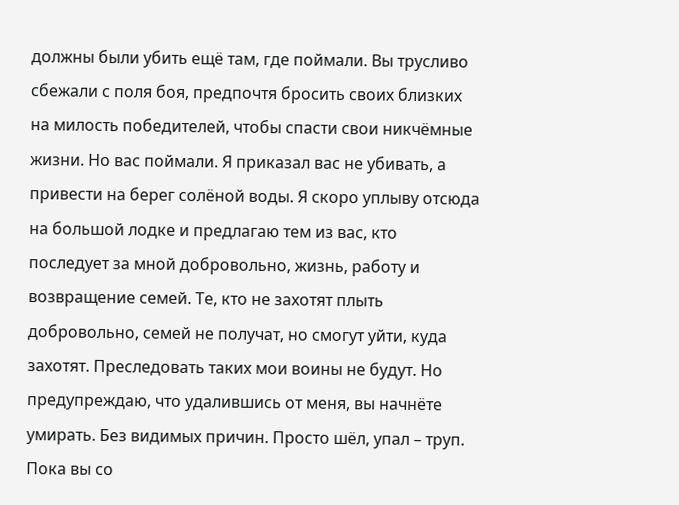должны были убить ещё там, где поймали. Вы трусливо сбежали с поля боя, предпочтя бросить своих близких на милость победителей, чтобы спасти свои никчёмные жизни. Но вас поймали. Я приказал вас не убивать, а привести на берег солёной воды. Я скоро уплыву отсюда на большой лодке и предлагаю тем из вас, кто последует за мной добровольно, жизнь, работу и возвращение семей. Те, кто не захотят плыть добровольно, семей не получат, но смогут уйти, куда захотят. Преследовать таких мои воины не будут. Но предупреждаю, что удалившись от меня, вы начнёте умирать. Без видимых причин. Просто шёл, упал – труп. Пока вы со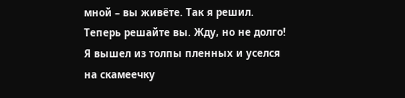мной – вы живёте. Так я решил. Теперь решайте вы. Жду, но не долго!
Я вышел из толпы пленных и уселся на скамеечку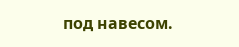под навесом.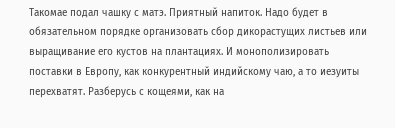Такомае подал чашку с матэ. Приятный напиток. Надо будет в обязательном порядке организовать сбор дикорастущих листьев или выращивание его кустов на плантациях. И монополизировать поставки в Европу, как конкурентный индийскому чаю, а то иезуиты перехватят. Разберусь с кощеями, как на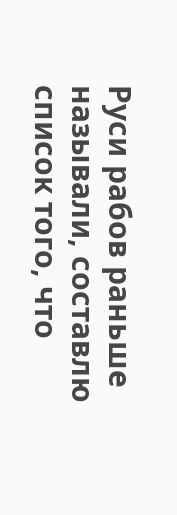Руси рабов раньше называли, составлю список того, что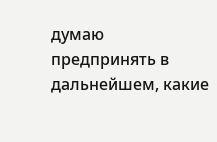думаю предпринять в дальнейшем, какие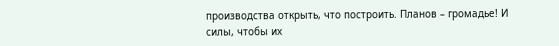производства открыть, что построить. Планов – громадье! И силы, чтобы их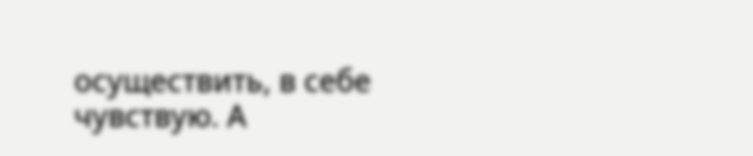осуществить, в себе чувствую. А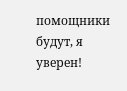помощники будут, я уверен!